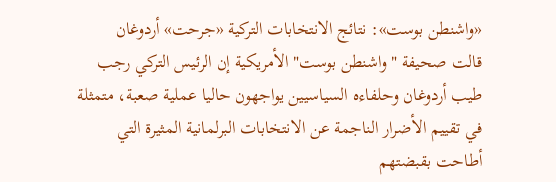«واشنطن بوست»: نتائج الانتخابات التركية «جرحت» أردوغان
قالت صحيفة "واشنطن بوست" الأمريكية إن الرئيس التركي رجب طيب أردوغان وحلفاءه السياسيين يواجهون حاليا عملية صعبة، متمثلة في تقييم الأضرار الناجمة عن الانتخابات البرلمانية المثيرة التي أطاحت بقبضتهم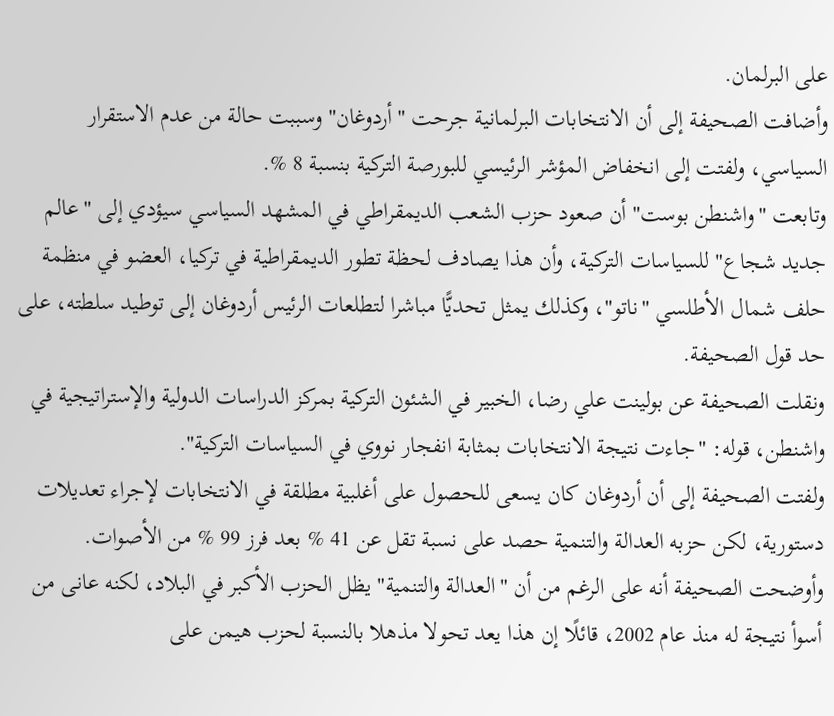على البرلمان.
وأضافت الصحيفة إلى أن الانتخابات البرلمانية جرحت "أردوغان" وسببت حالة من عدم الاستقرار السياسي، ولفتت إلى انخفاض المؤشر الرئيسي للبورصة التركية بنسبة 8 %.
وتابعت "واشنطن بوست" أن صعود حزب الشعب الديمقراطي في المشهد السياسي سيؤدي إلى "عالم جديد شجاع" للسياسات التركية، وأن هذا يصادف لحظة تطور الديمقراطية في تركيا، العضو في منظمة حلف شمال الأطلسي "ناتو"، وكذلك يمثل تحديًّا مباشرا لتطلعات الرئيس أردوغان إلى توطيد سلطته، على حد قول الصحيفة.
ونقلت الصحيفة عن بولينت علي رضا، الخبير في الشئون التركية بمركز الدراسات الدولية والإستراتيجية في واشنطن، قوله: "جاءت نتيجة الانتخابات بمثابة انفجار نووي في السياسات التركية".
ولفتت الصحيفة إلى أن أردوغان كان يسعى للحصول على أغلبية مطلقة في الانتخابات لإجراء تعديلات دستورية، لكن حزبه العدالة والتنمية حصد على نسبة تقل عن 41 % بعد فرز 99 % من الأصوات.
وأوضحت الصحيفة أنه على الرغم من أن "العدالة والتنمية" يظل الحزب الأكبر في البلاد، لكنه عانى من أسوأ نتيجة له منذ عام 2002، قائلًا إن هذا يعد تحولا مذهلا بالنسبة لحزب هيمن على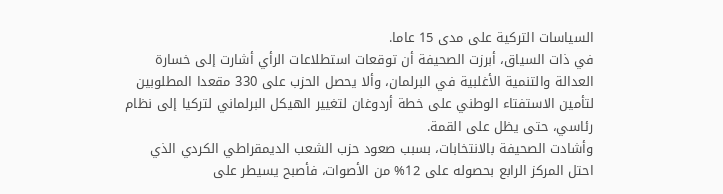السياسات التركية على مدى 15 عاما.
في ذات السياق، أبرزت الصحيفة أن توقعات استطلاعات الرأي أشارت إلى خسارة العدالة والتنمية الأغلبية في البرلمان، وألا يحصل الحزب على 330 مقعدا المطلوبين لتأمين الاستفتاء الوطني على خطة أردوغان لتغيير الهيكل البرلماني لتركيا إلى نظام رئاسي، حتى يظل على القمة.
وأشادت الصحيفة بالانتخابات، بسبب صعود حزب الشعب الديمقراطي الكردي الذي احتل المركز الرابع بحصوله على 12% من الأصوات، فأصبح يسيطر على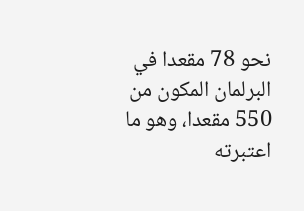نحو 78 مقعدا في البرلمان المكون من 550 مقعدا، وهو ما اعتبرته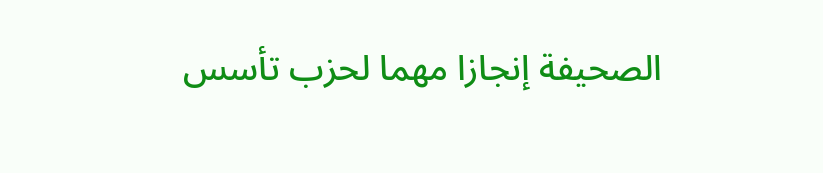الصحيفة إنجازا مهما لحزب تأسس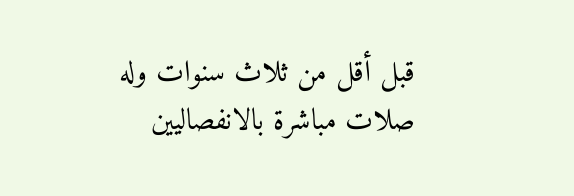قبل أقل من ثلاث سنوات وله صلات مباشرة بالانفصاليين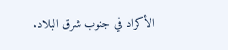الأكراد في جنوب شرق البلاد.